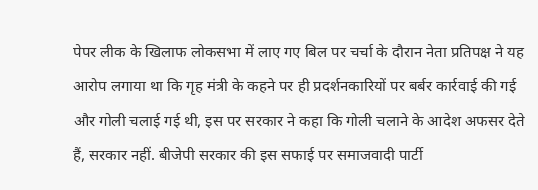पेपर लीक के खिलाफ लोकसभा में लाए गए बिल पर चर्चा के दौरान नेता प्रतिपक्ष ने यह आरोप लगाया था कि गृह मंत्री के कहने पर ही प्रदर्शनकारियों पर बर्बर कार्रवाई की गई और गोली चलाई गई थी, इस पर सरकार ने कहा कि गोली चलाने के आदेश अफसर देते हैं, सरकार नहीं. बीजेपी सरकार की इस सफाई पर समाजवादी पार्टी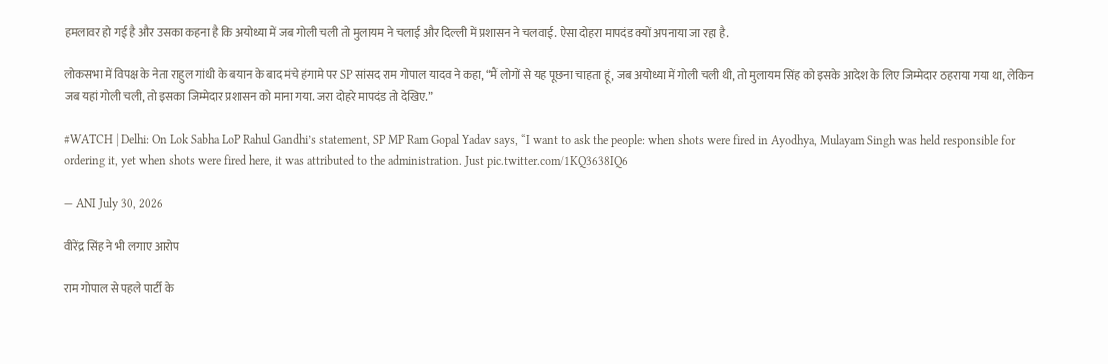हमलावर हो गई है और उसका कहना है कि अयोध्या में जब गोली चली तो मुलायम ने चलाई और दिल्ली में प्रशासन ने चलवाई. ऐसा दोहरा मापदंड क्यों अपनाया जा रहा है.

लोकसभा में विपक्ष के नेता राहुल गांधी के बयान के बाद मंचे हंगामे पर SP सांसद राम गोपाल यादव ने कहा, “मैं लोगों से यह पूछना चाहता हूं, जब अयोध्या में गोली चली थी, तो मुलायम सिंह को इसके आदेश के लिए जिम्मेदार ठहराया गया था, लेकिन जब यहां गोली चली, तो इसका जिम्मेदार प्रशासन को माना गया. जरा दोहरे मापदंड तो देखिए.”

#WATCH | Delhi: On Lok Sabha LoP Rahul Gandhi’s statement, SP MP Ram Gopal Yadav says, “I want to ask the people: when shots were fired in Ayodhya, Mulayam Singh was held responsible for ordering it, yet when shots were fired here, it was attributed to the administration. Just pic.twitter.com/1KQ3638IQ6

— ANI July 30, 2026

वीरेंद्र सिंह ने भी लगाए आरोप

राम गोपाल से पहले पार्टी के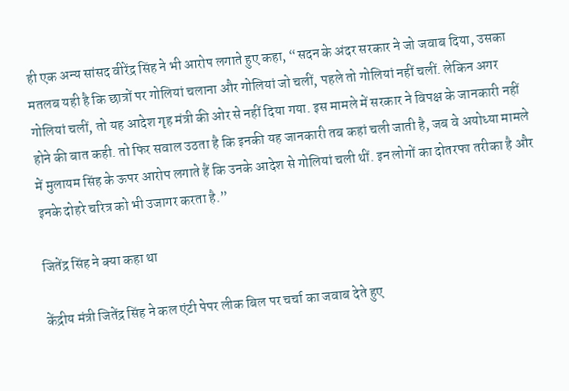ही एक अन्य सांसद वीरेंद्र सिंह ने भी आरोप लगाते हुए कहा, “सदन के अंदर सरकार ने जो जवाब दिया, उसका मतलब यही है कि छात्रों पर गोलियां चलाना और गोलियां जो चलीं, पहले तो गोलियां नहीं चलीं. लेकिन अगर गोलियां चलीं, तो यह आदेश गृह मंत्री की ओर से नहीं दिया गया. इस मामले में सरकार ने विपक्ष के जानकारी नहीं होने की बात कही. तो फिर सवाल उठता है कि इनकी यह जानकारी तब कहां चली जाती है, जब वे अयोध्या मामले में मुलायम सिंह के ऊपर आरोप लगाते हैं कि उनके आदेश से गोलियां चली थीं. इन लोगों का दोतरफा तरीका है और इनके दोहरे चरित्र को भी उजागर करता है.”

जितेंद्र सिंह ने क्या कहा था

केंद्रीय मंत्री जितेंद्र सिंह ने कल एंटी पेपर लीक बिल पर चर्चा का जवाब देते हुए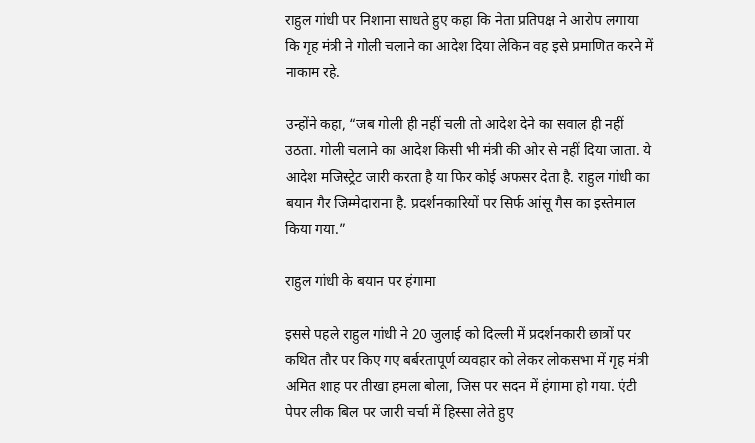राहुल गांधी पर निशाना साधते हुए कहा कि नेता प्रतिपक्ष ने आरोप लगाया कि गृह मंत्री ने गोली चलाने का आदेश दिया लेकिन वह इसे प्रमाणित करने में नाकाम रहे.

उन्होंने कहा, “जब गोली ही नहीं चली तो आदेश देने का सवाल ही नहीं उठता. गोली चलाने का आदेश किसी भी मंत्री की ओर से नहीं दिया जाता. ये आदेश मजिस्ट्रेट जारी करता है या फिर कोई अफसर देता है. राहुल गांधी का बयान गैर जिम्मेदाराना है. प्रदर्शनकारियों पर सिर्फ आंसू गैस का इस्तेमाल किया गया.”

राहुल गांधी के बयान पर हंगामा

इससे पहले राहुल गांधी ने 20 जुलाई को दिल्ली में प्रदर्शनकारी छात्रों पर कथित तौर पर किए गए बर्बरतापूर्ण व्यवहार को लेकर लोकसभा में गृह मंत्री अमित शाह पर तीखा हमला बोला, जिस पर सदन में हंगामा हो गया. एंटी पेपर लीक बिल पर जारी चर्चा में हिस्सा लेते हुए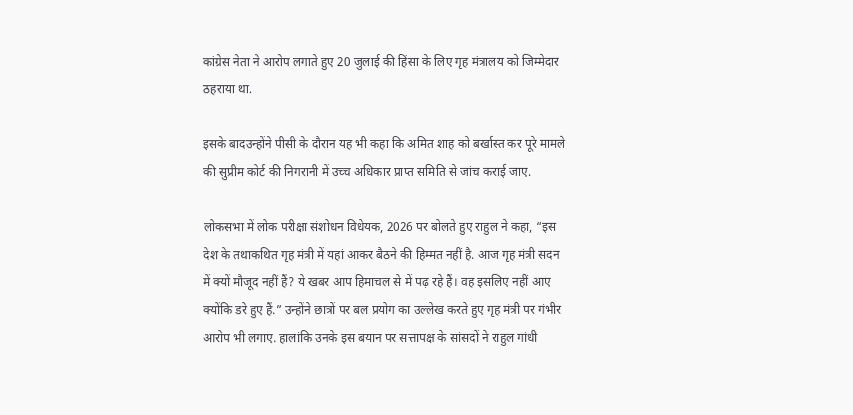कांग्रेस नेता ने आरोप लगाते हुए 20 जुलाई की हिंसा के लिए गृह मंत्रालय को जिम्मेदार ठहराया था.

इसके बादउन्होंने पीसी के दौरान यह भी कहा कि अमित शाह को बर्खास्त कर पूरे मामले की सुप्रीम कोर्ट की निगरानी में उच्च अधिकार प्राप्त समिति से जांच कराई जाए.

लोकसभा में लोक परीक्षा संशोधन विधेयक, 2026 पर बोलते हुए राहुल ने कहा, “इस देश के तथाकथित गृह मंत्री में यहां आकर बैठने की हिम्मत नहीं है. आज गृह मंत्री सदन में क्यों मौजूद नहीं हैं? ये खबर आप हिमाचल से में पढ़ रहे हैं। वह इसलिए नहीं आए क्योंकि डरे हुए हैं.” उन्होंने छात्रों पर बल प्रयोग का उल्लेख करते हुए गृह मंत्री पर गंभीर आरोप भी लगाए. हालांकि उनके इस बयान पर सत्तापक्ष के सांसदों ने राहुल गांधी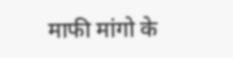माफी मांगो के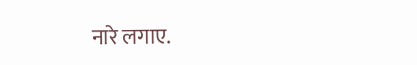नारे लगाए.